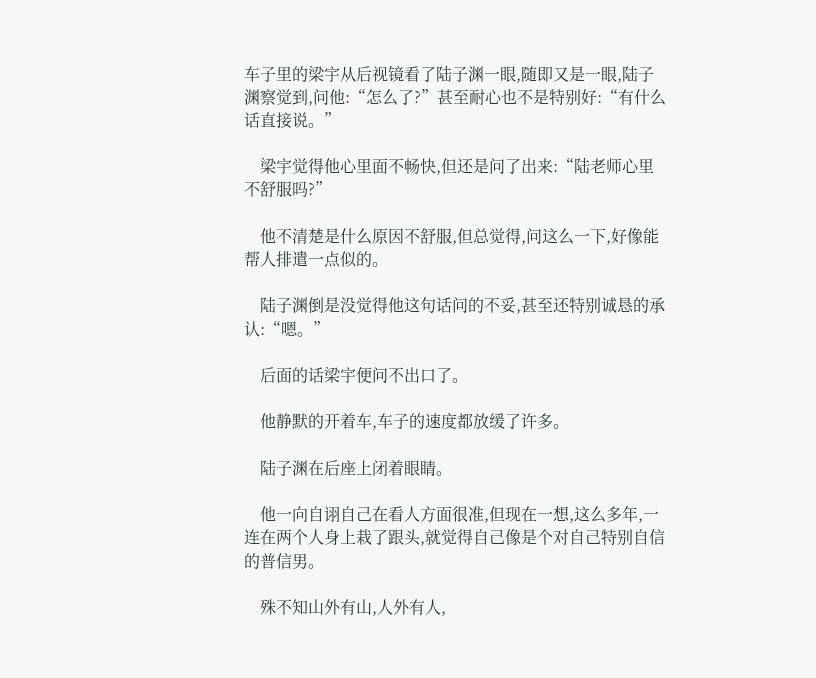车子里的梁宇从后视镜看了陆子渊一眼,随即又是一眼,陆子渊察觉到,问他:“怎么了?”甚至耐心也不是特别好:“有什么话直接说。”

    梁宇觉得他心里面不畅快,但还是问了出来:“陆老师心里不舒服吗?”

    他不清楚是什么原因不舒服,但总觉得,问这么一下,好像能帮人排遣一点似的。

    陆子渊倒是没觉得他这句话问的不妥,甚至还特别诚恳的承认:“嗯。”

    后面的话梁宇便问不出口了。

    他静默的开着车,车子的速度都放缓了许多。

    陆子渊在后座上闭着眼睛。

    他一向自诩自己在看人方面很准,但现在一想,这么多年,一连在两个人身上栽了跟头,就觉得自己像是个对自己特别自信的普信男。

    殊不知山外有山,人外有人,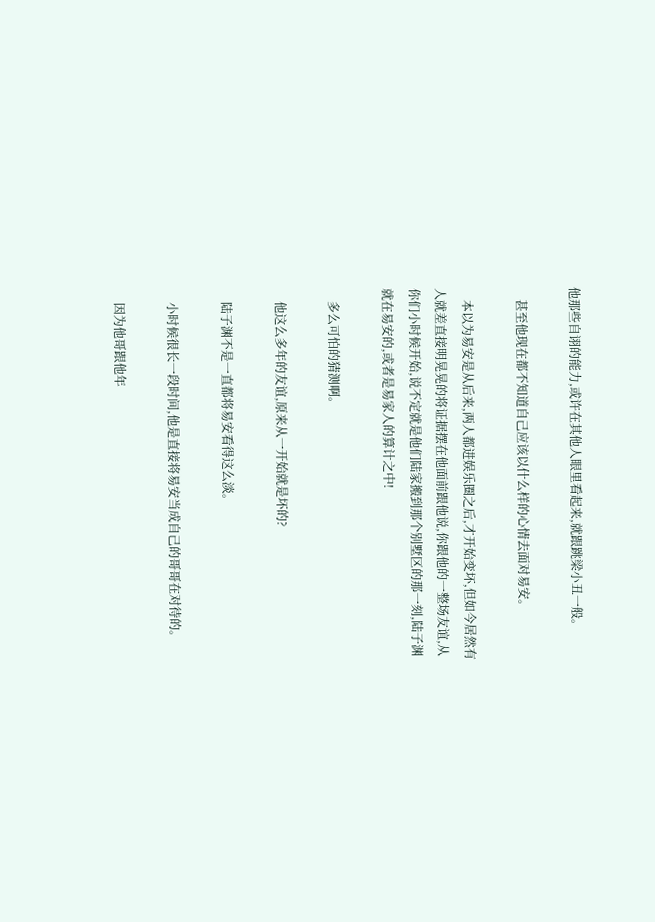他那些自诩的能力,或许在其他人眼里看起来,就跟跳梁小丑一般。

    甚至他现在都不知道自己应该以什么样的心情去面对易安。

    本以为易安是从后来,两人都进娱乐圈之后,才开始变坏,但如今居然有人就差直接明晃晃的将证据摆在他面前跟他说,你跟他的一整场友谊,从你们小时候开始,说不定就是他们陆家搬到那个别墅区的那一刻,陆子渊就在易安的,或者是易家人的算计之中!

    多么可怕的猜测啊。

    他这么多年的友谊,原来从一开始就是坏的?

    陆子渊不是一直都将易安看得这么淡。

    小时候很长一段时间,他是直接将易安当成自己的哥哥在对待的。

    因为他哥跟他年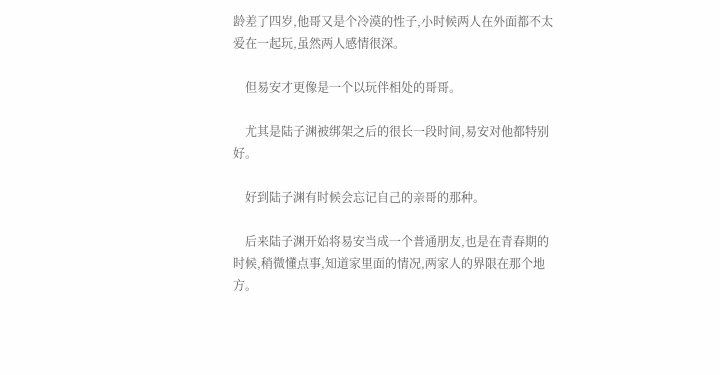龄差了四岁,他哥又是个冷漠的性子,小时候两人在外面都不太爱在一起玩,虽然两人感情很深。

    但易安才更像是一个以玩伴相处的哥哥。

    尤其是陆子渊被绑架之后的很长一段时间,易安对他都特别好。

    好到陆子渊有时候会忘记自己的亲哥的那种。

    后来陆子渊开始将易安当成一个普通朋友,也是在青春期的时候,稍微懂点事,知道家里面的情况,两家人的界限在那个地方。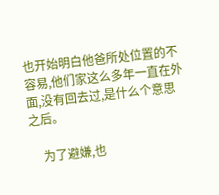也开始明白他爸所处位置的不容易,他们家这么多年一直在外面,没有回去过,是什么个意思之后。

    为了避嫌,也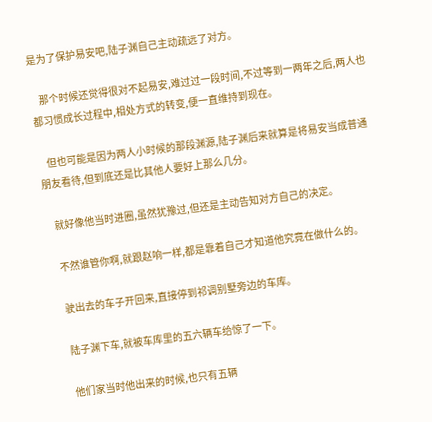是为了保护易安吧,陆子渊自己主动疏远了对方。

    那个时候还觉得很对不起易安,难过过一段时间,不过等到一两年之后,两人也都习惯成长过程中,相处方式的转变,便一直维持到现在。

    但也可能是因为两人小时候的那段渊源,陆子渊后来就算是将易安当成普通朋友看待,但到底还是比其他人要好上那么几分。

    就好像他当时进圈,虽然犹豫过,但还是主动告知对方自己的决定。

    不然谁管你啊,就跟赵响一样,都是靠着自己才知道他究竟在做什么的。

    驶出去的车子开回来,直接停到祁调别墅旁边的车库。

    陆子渊下车,就被车库里的五六辆车给惊了一下。

    他们家当时他出来的时候,也只有五辆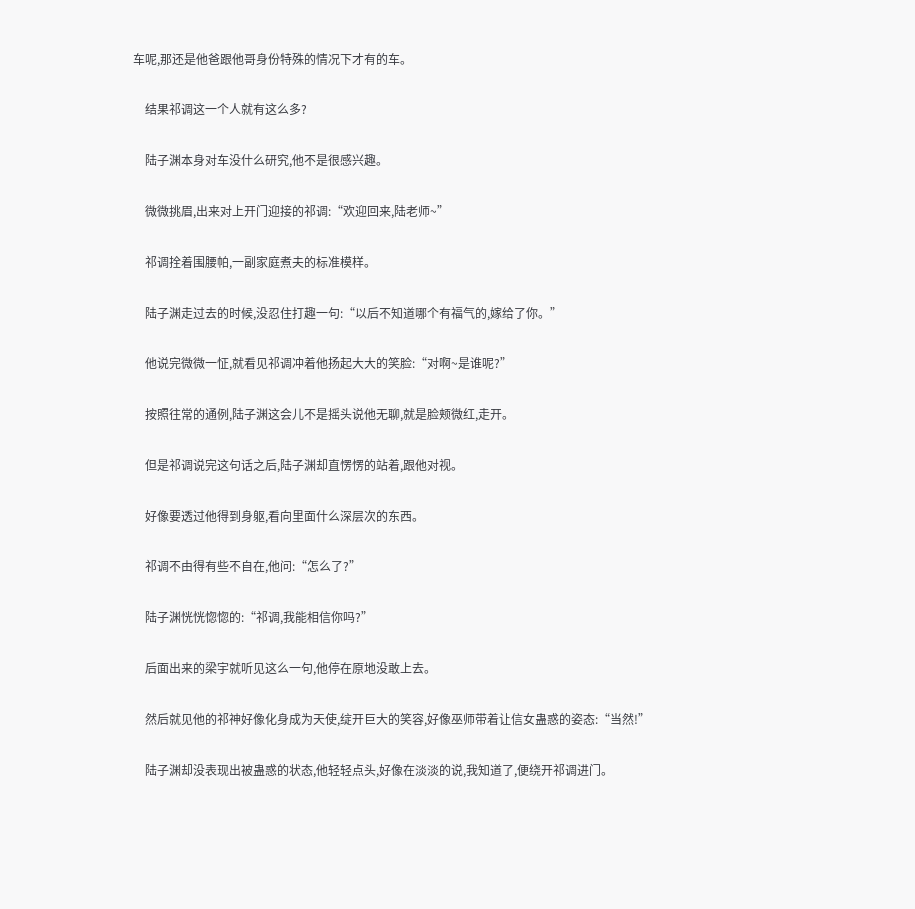车呢,那还是他爸跟他哥身份特殊的情况下才有的车。

    结果祁调这一个人就有这么多?

    陆子渊本身对车没什么研究,他不是很感兴趣。

    微微挑眉,出来对上开门迎接的祁调:“欢迎回来,陆老师~”

    祁调拴着围腰帕,一副家庭煮夫的标准模样。

    陆子渊走过去的时候,没忍住打趣一句:“以后不知道哪个有福气的,嫁给了你。”

    他说完微微一怔,就看见祁调冲着他扬起大大的笑脸:“对啊~是谁呢?”

    按照往常的通例,陆子渊这会儿不是摇头说他无聊,就是脸颊微红,走开。

    但是祁调说完这句话之后,陆子渊却直愣愣的站着,跟他对视。

    好像要透过他得到身躯,看向里面什么深层次的东西。

    祁调不由得有些不自在,他问:“怎么了?”

    陆子渊恍恍惚惚的:“祁调,我能相信你吗?”

    后面出来的梁宇就听见这么一句,他停在原地没敢上去。

    然后就见他的祁神好像化身成为天使,绽开巨大的笑容,好像巫师带着让信女蛊惑的姿态:“当然!”

    陆子渊却没表现出被蛊惑的状态,他轻轻点头,好像在淡淡的说,我知道了,便绕开祁调进门。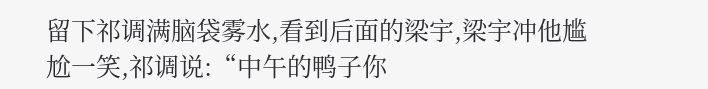留下祁调满脑袋雾水,看到后面的梁宇,梁宇冲他尴尬一笑,祁调说:“中午的鸭子你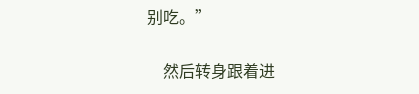别吃。”

    然后转身跟着进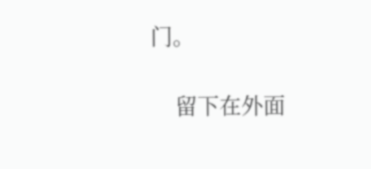门。

    留下在外面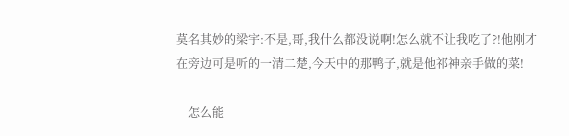莫名其妙的梁宇:不是,哥,我什么都没说啊!怎么就不让我吃了?!他刚才在旁边可是听的一清二楚,今天中的那鸭子,就是他祁神亲手做的菜!

    怎么能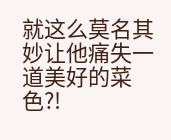就这么莫名其妙让他痛失一道美好的菜色?!